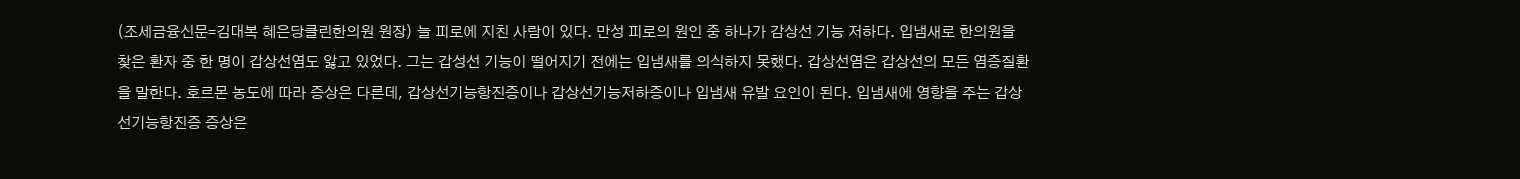(조세금융신문=김대복 혜은당클린한의원 원장) 늘 피로에 지친 사람이 있다. 만성 피로의 원인 중 하나가 감상선 기능 저하다. 입냄새로 한의원을 찾은 환자 중 한 명이 갑상선염도 앓고 있었다. 그는 갑성선 기능이 떨어지기 전에는 입냄새를 의식하지 못했다. 갑상선염은 갑상선의 모든 염증질환을 말한다. 호르몬 농도에 따라 증상은 다른데, 갑상선기능항진증이나 갑상선기능저하증이나 입냄새 유발 요인이 된다. 입냄새에 영향을 주는 갑상선기능항진증 증상은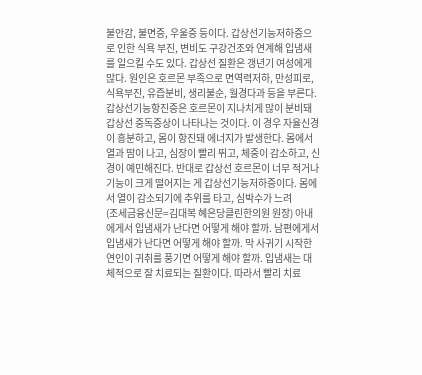불안감, 불면증, 우울증 등이다. 갑상선기능저하증으로 인한 식욕 부진, 변비도 구강건조와 연계해 입냄새를 일으킬 수도 있다. 갑상선 질환은 갱년기 여성에게 많다. 원인은 호르몬 부족으로 면역력저하, 만성피로, 식욕부진, 유즙분비, 생리불순, 월경다과 등을 부른다. 갑상선기능항진증은 호르몬이 지나치게 많이 분비돼 갑상선 중독증상이 나타나는 것이다. 이 경우 자율신경이 흥분하고, 몸이 항진돼 에너지가 발생한다. 몸에서 열과 땀이 나고, 심장이 빨리 뛰고, 체중이 감소하고, 신경이 예민해진다. 반대로 갑상선 호르몬이 너무 적거나 기능이 크게 떨어지는 게 갑상선기능저하증이다. 몸에서 열이 감소되기에 추위를 타고, 심박수가 느려
(조세금융신문=김대복 혜은당클린한의원 원장) 아내에게서 입냄새가 난다면 어떻게 해야 할까. 남편에게서 입냄새가 난다면 어떻게 해야 할까. 막 사귀기 시작한 연인이 귀취를 풍기면 어떻게 해야 할까. 입냄새는 대체적으로 잘 치료되는 질환이다. 따라서 빨리 치료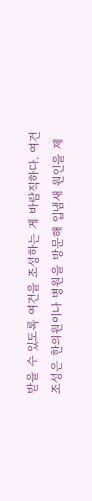받을 수 있도록 여건을 조성하는 게 바람직하다. 여건 조성은 한의원이나 병원을 방문해 입냄새 원인을 제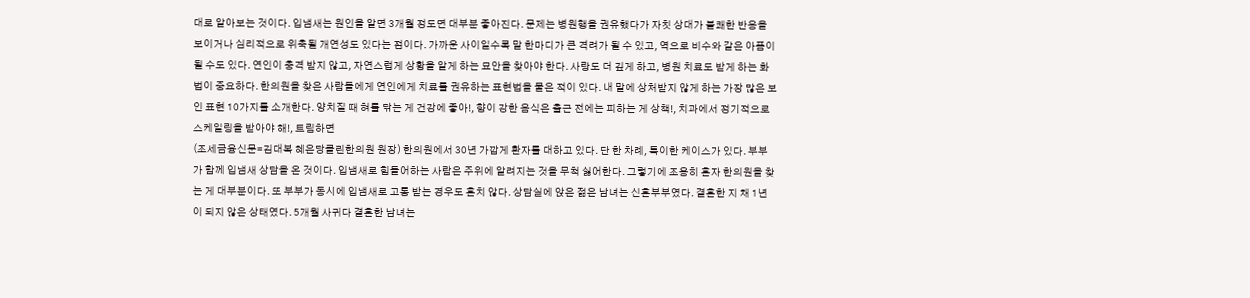대로 알아보는 것이다. 입냄새는 원인을 알면 3개월 정도면 대부분 좋아진다. 문제는 병원행을 권유했다가 자칫 상대가 불쾌한 반응을 보이거나 심리적으로 위축될 개연성도 있다는 점이다. 가까운 사이일수록 말 한마디가 큰 격려가 될 수 있고, 역으로 비수와 같은 아픔이 될 수도 있다. 연인이 충격 받지 않고, 자연스럽게 상황을 알게 하는 묘안을 찾아야 한다. 사랑도 더 깊게 하고, 병원 치료도 받게 하는 화법이 중요하다. 한의원을 찾은 사람들에게 연인에게 치료를 권유하는 표현법을 물은 적이 있다. 내 말에 상처받지 않게 하는 가장 많은 보인 표현 10가지를 소개한다. 양치질 때 혀를 닦는 게 건강에 좋아!, 향이 강한 음식은 출근 전에는 피하는 게 상책!, 치과에서 정기적으로 스케일링을 받아야 해!, 트림하면
(조세금융신문=김대복 혜은당클린한의원 원장) 한의원에서 30년 가깝게 환자를 대하고 있다. 단 한 차례, 특이한 케이스가 있다. 부부가 함께 입냄새 상담을 온 것이다. 입냄새로 힘들어하는 사람은 주위에 알려지는 것을 무척 싫어한다. 그렇기에 조용히 혼자 한의원을 찾는 게 대부분이다. 또 부부가 동시에 입냄새로 고통 받는 경우도 흔치 않다. 상담실에 앉은 젊은 남녀는 신혼부부였다. 결혼한 지 채 1년이 되지 않은 상태였다. 5개월 사귀다 결혼한 남녀는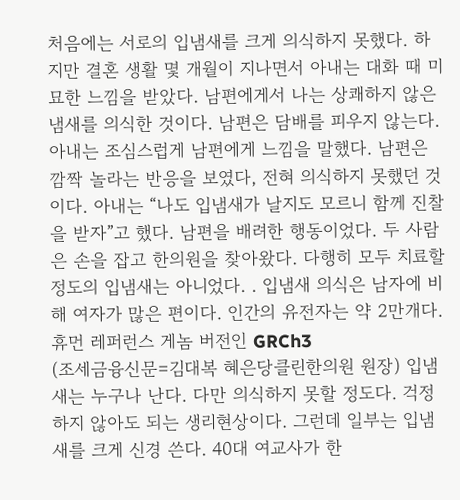처음에는 서로의 입냄새를 크게 의식하지 못했다. 하지만 결혼 생활 몇 개월이 지나면서 아내는 대화 때 미묘한 느낌을 받았다. 남편에게서 나는 상쾌하지 않은 냄새를 의식한 것이다. 남편은 담배를 피우지 않는다. 아내는 조심스럽게 남편에게 느낌을 말했다. 남편은 깜짝 놀라는 반응을 보였다, 전혀 의식하지 못했던 것이다. 아내는 “나도 입냄새가 날지도 모르니 함께 진찰을 받자”고 했다. 남편을 배려한 행동이었다. 두 사람은 손을 잡고 한의원을 찾아왔다. 다행히 모두 치료할 정도의 입냄새는 아니었다. . 입냄새 의식은 남자에 비해 여자가 많은 편이다. 인간의 유전자는 약 2만개다. 휴먼 레퍼런스 게놈 버전인 GRCh3
(조세금융신문=김대복 혜은당클린한의원 원장) 입냄새는 누구나 난다. 다만 의식하지 못할 정도다. 걱정하지 않아도 되는 생리현상이다. 그런데 일부는 입냄새를 크게 신경 쓴다. 40대 여교사가 한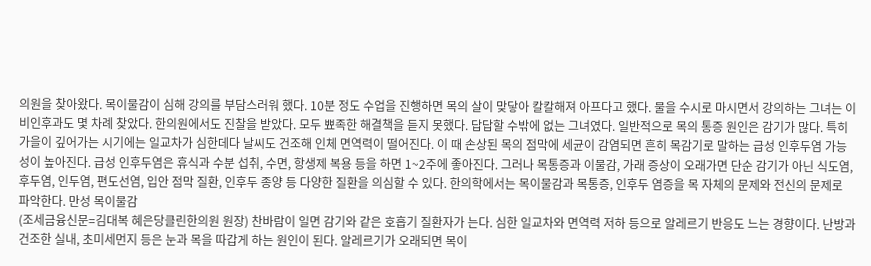의원을 찾아왔다. 목이물감이 심해 강의를 부담스러워 했다. 10분 정도 수업을 진행하면 목의 살이 맞닿아 칼칼해져 아프다고 했다. 물을 수시로 마시면서 강의하는 그녀는 이비인후과도 몇 차례 찾았다. 한의원에서도 진찰을 받았다. 모두 뾰족한 해결책을 듣지 못했다. 답답할 수밖에 없는 그녀였다. 일반적으로 목의 통증 원인은 감기가 많다. 특히 가을이 깊어가는 시기에는 일교차가 심한데다 날씨도 건조해 인체 면역력이 떨어진다. 이 때 손상된 목의 점막에 세균이 감염되면 흔히 목감기로 말하는 급성 인후두염 가능성이 높아진다. 급성 인후두염은 휴식과 수분 섭취, 수면, 항생제 복용 등을 하면 1~2주에 좋아진다. 그러나 목통증과 이물감, 가래 증상이 오래가면 단순 감기가 아닌 식도염, 후두염, 인두염, 편도선염, 입안 점막 질환, 인후두 종양 등 다양한 질환을 의심할 수 있다. 한의학에서는 목이물감과 목통증, 인후두 염증을 목 자체의 문제와 전신의 문제로 파악한다. 만성 목이물감
(조세금융신문=김대복 혜은당클린한의원 원장) 찬바람이 일면 감기와 같은 호흡기 질환자가 는다. 심한 일교차와 면역력 저하 등으로 알레르기 반응도 느는 경향이다. 난방과 건조한 실내, 초미세먼지 등은 눈과 목을 따갑게 하는 원인이 된다. 알레르기가 오래되면 목이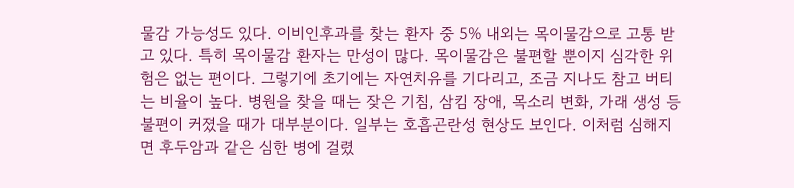물감 가능성도 있다. 이비인후과를 찾는 환자 중 5% 내외는 목이물감으로 고통 받고 있다. 특히 목이물감 환자는 만성이 많다. 목이물감은 불편할 뿐이지 심각한 위험은 없는 편이다. 그렇기에 초기에는 자연치유를 기다리고, 조금 지나도 참고 버티는 비율이 높다. 병원을 찾을 때는 잦은 기침, 삼킴 장애, 목소리 변화, 가래 생성 등 불편이 커졌을 때가 대부분이다. 일부는 호흡곤란성 현상도 보인다. 이처럼 심해지면 후두암과 같은 심한 병에 걸렸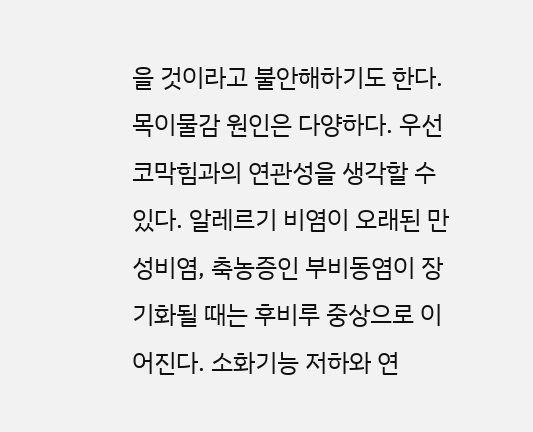을 것이라고 불안해하기도 한다. 목이물감 원인은 다양하다. 우선 코막힘과의 연관성을 생각할 수 있다. 알레르기 비염이 오래된 만성비염, 축농증인 부비동염이 장기화될 때는 후비루 중상으로 이어진다. 소화기능 저하와 연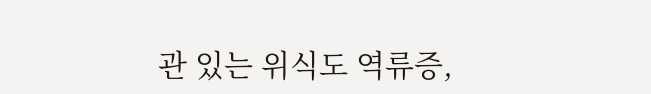관 있는 위식도 역류증,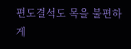편도결석도 목을 불편하게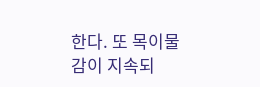한다. 또 목이물감이 지속되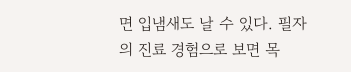면 입냄새도 날 수 있다. 필자의 진료 경험으로 보면 목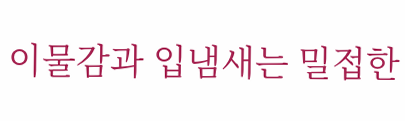이물감과 입냄새는 밀접한